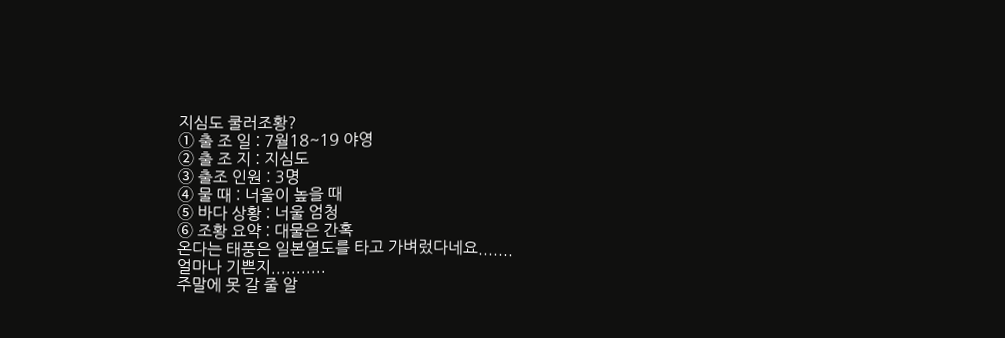지심도 쿨러조황?
① 출 조 일 : 7월18~19 야영
② 출 조 지 : 지심도
③ 출조 인원 : 3명
④ 물 때 : 너울이 높을 때
⑤ 바다 상황 : 너울 엄청
⑥ 조황 요약 : 대물은 간혹
온다는 태풍은 일본열도를 타고 가벼렀다네요.......
얼마나 기쁜지...........
주말에 못 갈 줄 알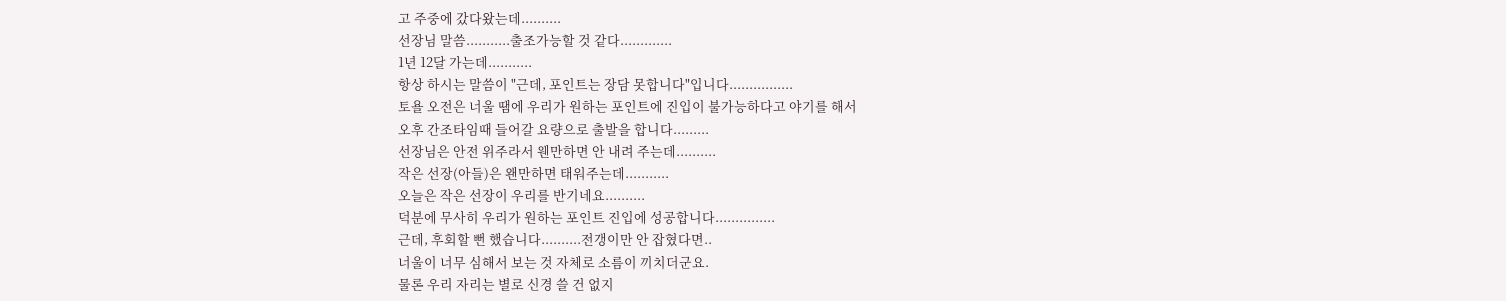고 주중에 갔다왔는데..........
선장님 말씀...........출조가능할 것 같다.............
1년 12달 가는데...........
항상 하시는 말씀이 "근데, 포인트는 장담 못합니다"입니다................
토욜 오전은 너울 땜에 우리가 원하는 포인트에 진입이 불가능하다고 야기를 해서
오후 간조타임때 들어갈 요량으로 출발을 합니다.........
선장님은 안전 위주라서 웬만하면 안 내려 주는데..........
작은 선장(아들)은 왠만하면 태워주는데...........
오늘은 작은 선장이 우리를 반기네요..........
덕분에 무사히 우리가 원하는 포인트 진입에 성공합니다...............
근데, 후회할 뻔 했습니다..........전갱이만 안 잡혔다면..
너울이 너무 심해서 보는 것 자체로 소름이 끼치더군요.
물론 우리 자리는 별로 신경 쓸 건 없지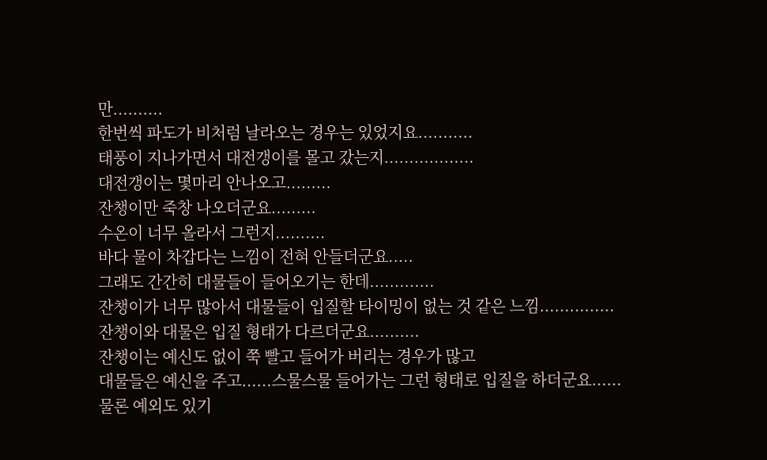만..........
한번씩 파도가 비처럼 날라오는 경우는 있었지요...........
태풍이 지나가면서 대전갱이를 몰고 갔는지..................
대전갱이는 몇마리 안나오고.........
잔챙이만 죽창 나오더군요.........
수온이 너무 올라서 그런지..........
바다 물이 차갑다는 느낌이 전혀 안들더군요.....
그래도 간간히 대물들이 들어오기는 한데.............
잔챙이가 너무 많아서 대물들이 입질할 타이밍이 없는 것 같은 느낌...............
잔챙이와 대물은 입질 형태가 다르더군요..........
잔챙이는 예신도 없이 쭉 빨고 들어가 버리는 경우가 많고
대물들은 예신을 주고......스물스물 들어가는 그런 형태로 입질을 하더군요......
물론 예외도 있기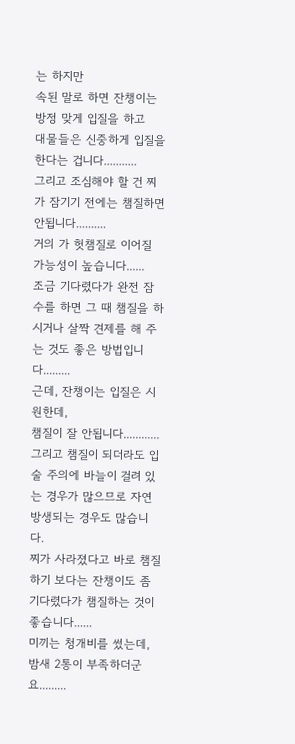는 하지만
속된 말로 하면 잔챙이는 방정 맞게 입질을 하고
대물들은 신중하게 입질을 한다는 겁니다...........
그리고 조심해야 할 건 찌가 잠기기 전에는 챔질하면 안됩니다..........
거의 가 헛챔질로 이어질 가능성이 높습니다......
조금 기다렸다가 완전 잠수를 하면 그 때 챔질을 하시거나 살짝 견제를 해 주는 것도 좋은 방법입니다.........
근데, 잔챙이는 입질은 시원한데,
챔질이 잘 안됩니다............
그리고 챔질이 되더라도 입술 주의에 바늘이 걸려 있는 경우가 많으므로 자연방생되는 경우도 많습니다.
찌가 사라졌다고 바로 챔질하기 보다는 잔챙이도 좀 기다렸다가 챔질하는 것이 좋습니다......
미끼는 청개비를 썼는데, 밤새 2통이 부족하더군요.........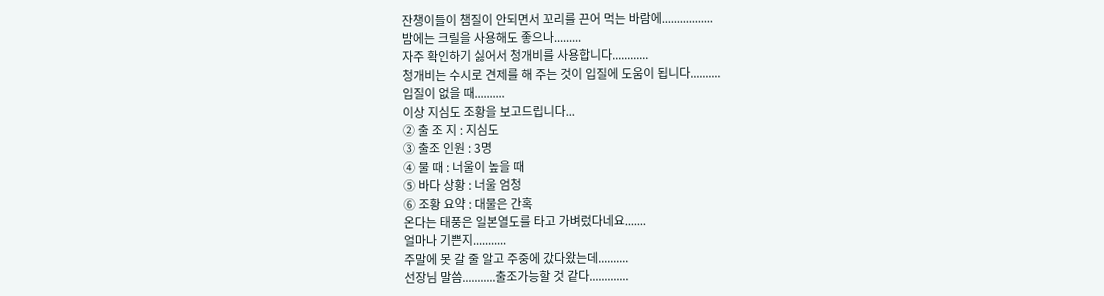잔챙이들이 챔질이 안되면서 꼬리를 끈어 먹는 바람에.................
밤에는 크릴을 사용해도 좋으나.........
자주 확인하기 싫어서 청개비를 사용합니다............
청개비는 수시로 견제를 해 주는 것이 입질에 도움이 됩니다..........
입질이 없을 때..........
이상 지심도 조황을 보고드립니다...
② 출 조 지 : 지심도
③ 출조 인원 : 3명
④ 물 때 : 너울이 높을 때
⑤ 바다 상황 : 너울 엄청
⑥ 조황 요약 : 대물은 간혹
온다는 태풍은 일본열도를 타고 가벼렀다네요.......
얼마나 기쁜지...........
주말에 못 갈 줄 알고 주중에 갔다왔는데..........
선장님 말씀...........출조가능할 것 같다.............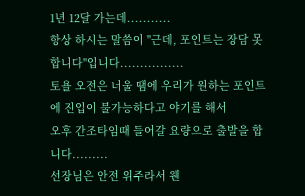1년 12달 가는데...........
항상 하시는 말씀이 "근데, 포인트는 장담 못합니다"입니다................
토욜 오전은 너울 땜에 우리가 원하는 포인트에 진입이 불가능하다고 야기를 해서
오후 간조타임때 들어갈 요량으로 출발을 합니다.........
선장님은 안전 위주라서 웬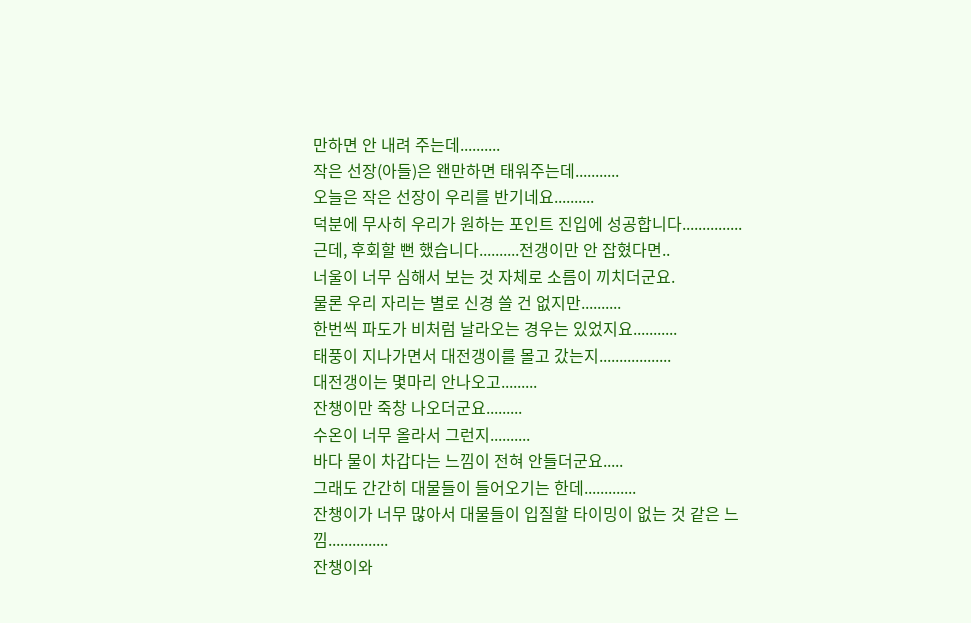만하면 안 내려 주는데..........
작은 선장(아들)은 왠만하면 태워주는데...........
오늘은 작은 선장이 우리를 반기네요..........
덕분에 무사히 우리가 원하는 포인트 진입에 성공합니다...............
근데, 후회할 뻔 했습니다..........전갱이만 안 잡혔다면..
너울이 너무 심해서 보는 것 자체로 소름이 끼치더군요.
물론 우리 자리는 별로 신경 쓸 건 없지만..........
한번씩 파도가 비처럼 날라오는 경우는 있었지요...........
태풍이 지나가면서 대전갱이를 몰고 갔는지..................
대전갱이는 몇마리 안나오고.........
잔챙이만 죽창 나오더군요.........
수온이 너무 올라서 그런지..........
바다 물이 차갑다는 느낌이 전혀 안들더군요.....
그래도 간간히 대물들이 들어오기는 한데.............
잔챙이가 너무 많아서 대물들이 입질할 타이밍이 없는 것 같은 느낌...............
잔챙이와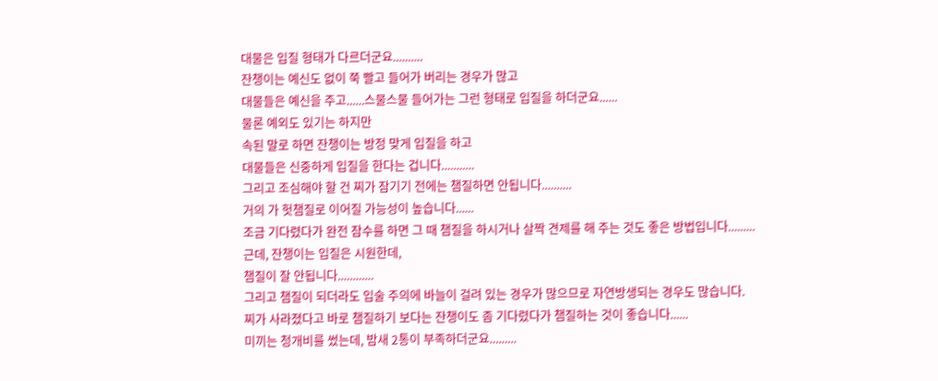대물은 입질 형태가 다르더군요..........
잔챙이는 예신도 없이 쭉 빨고 들어가 버리는 경우가 많고
대물들은 예신을 주고......스물스물 들어가는 그런 형태로 입질을 하더군요......
물론 예외도 있기는 하지만
속된 말로 하면 잔챙이는 방정 맞게 입질을 하고
대물들은 신중하게 입질을 한다는 겁니다...........
그리고 조심해야 할 건 찌가 잠기기 전에는 챔질하면 안됩니다..........
거의 가 헛챔질로 이어질 가능성이 높습니다......
조금 기다렸다가 완전 잠수를 하면 그 때 챔질을 하시거나 살짝 견제를 해 주는 것도 좋은 방법입니다.........
근데, 잔챙이는 입질은 시원한데,
챔질이 잘 안됩니다............
그리고 챔질이 되더라도 입술 주의에 바늘이 걸려 있는 경우가 많으므로 자연방생되는 경우도 많습니다.
찌가 사라졌다고 바로 챔질하기 보다는 잔챙이도 좀 기다렸다가 챔질하는 것이 좋습니다......
미끼는 청개비를 썼는데, 밤새 2통이 부족하더군요.........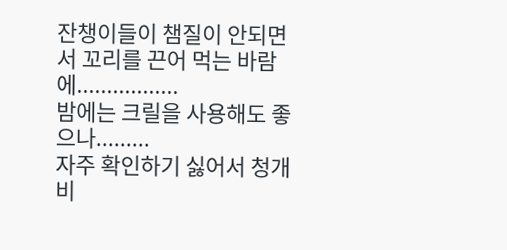잔챙이들이 챔질이 안되면서 꼬리를 끈어 먹는 바람에.................
밤에는 크릴을 사용해도 좋으나.........
자주 확인하기 싫어서 청개비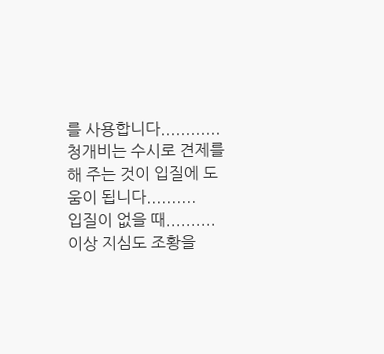를 사용합니다............
청개비는 수시로 견제를 해 주는 것이 입질에 도움이 됩니다..........
입질이 없을 때..........
이상 지심도 조황을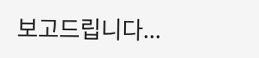보고드립니다...